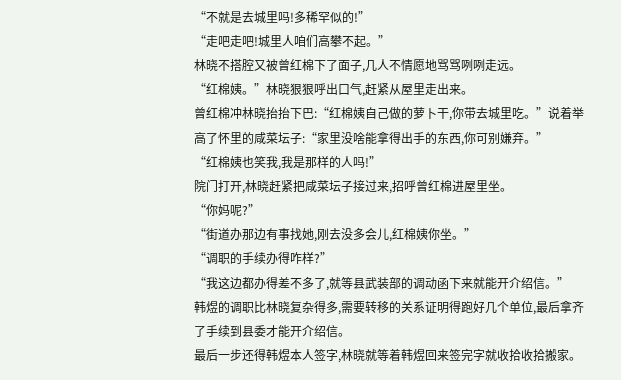“不就是去城里吗!多稀罕似的!”
“走吧走吧!城里人咱们高攀不起。”
林晓不搭腔又被曾红棉下了面子,几人不情愿地骂骂咧咧走远。
“红棉姨。”林晓狠狠呼出口气,赶紧从屋里走出来。
曾红棉冲林晓抬抬下巴:“红棉姨自己做的萝卜干,你带去城里吃。”说着举高了怀里的咸菜坛子:“家里没啥能拿得出手的东西,你可别嫌弃。”
“红棉姨也笑我,我是那样的人吗!”
院门打开,林晓赶紧把咸菜坛子接过来,招呼曾红棉进屋里坐。
“你妈呢?”
“街道办那边有事找她,刚去没多会儿,红棉姨你坐。”
“调职的手续办得咋样?”
“我这边都办得差不多了,就等县武装部的调动函下来就能开介绍信。”
韩煜的调职比林晓复杂得多,需要转移的关系证明得跑好几个单位,最后拿齐了手续到县委才能开介绍信。
最后一步还得韩煜本人签字,林晓就等着韩煜回来签完字就收拾收拾搬家。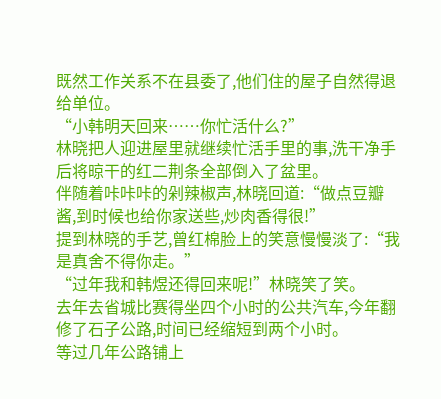既然工作关系不在县委了,他们住的屋子自然得退给单位。
“小韩明天回来……你忙活什么?”
林晓把人迎进屋里就继续忙活手里的事,洗干净手后将晾干的红二荆条全部倒入了盆里。
伴随着咔咔咔的剁辣椒声,林晓回道:“做点豆瓣酱,到时候也给你家送些,炒肉香得很!”
提到林晓的手艺,曾红棉脸上的笑意慢慢淡了:“我是真舍不得你走。”
“过年我和韩煜还得回来呢!”林晓笑了笑。
去年去省城比赛得坐四个小时的公共汽车,今年翻修了石子公路,时间已经缩短到两个小时。
等过几年公路铺上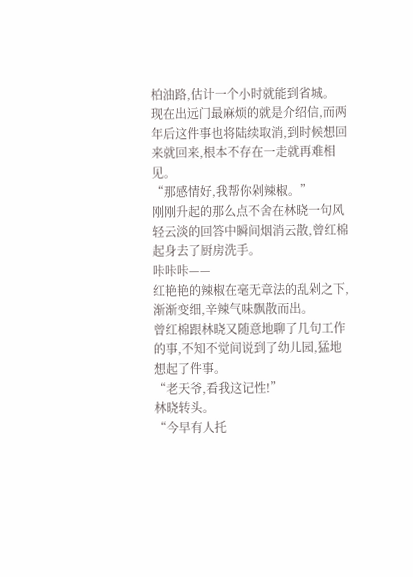柏油路,估计一个小时就能到省城。
现在出远门最麻烦的就是介绍信,而两年后这件事也将陆续取消,到时候想回来就回来,根本不存在一走就再难相见。
“那感情好,我帮你剁辣椒。”
刚刚升起的那么点不舍在林晓一句风轻云淡的回答中瞬间烟消云散,曾红棉起身去了厨房洗手。
咔咔咔——
红艳艳的辣椒在毫无章法的乱剁之下,渐渐变细,辛辣气味飘散而出。
曾红棉跟林晓又随意地聊了几句工作的事,不知不觉间说到了幼儿园,猛地想起了件事。
“老天爷,看我这记性!”
林晓转头。
“今早有人托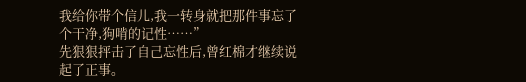我给你带个信儿,我一转身就把那件事忘了个干净,狗啃的记性……”
先狠狠抨击了自己忘性后,曾红棉才继续说起了正事。